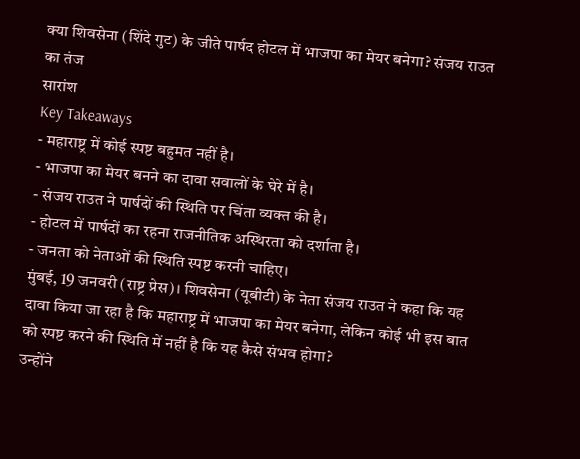क्या शिवसेना (शिंदे गुट) के जीते पार्षद होटल में भाजपा का मेयर बनेगा? संजय राउत का तंज
सारांश
Key Takeaways
- महाराष्ट्र में कोई स्पष्ट बहुमत नहीं है।
- भाजपा का मेयर बनने का दावा सवालों के घेरे में है।
- संजय राउत ने पार्षदों की स्थिति पर चिंता व्यक्त की है।
- होटल में पार्षदों का रहना राजनीतिक अस्थिरता को दर्शाता है।
- जनता को नेताओं की स्थिति स्पष्ट करनी चाहिए।
मुंबई, 19 जनवरी (राष्ट्र प्रेस)। शिवसेना (यूबीटी) के नेता संजय राउत ने कहा कि यह दावा किया जा रहा है कि महाराष्ट्र में भाजपा का मेयर बनेगा, लेकिन कोई भी इस बात को स्पष्ट करने की स्थिति में नहीं है कि यह कैसे संभव होगा?
उन्होंने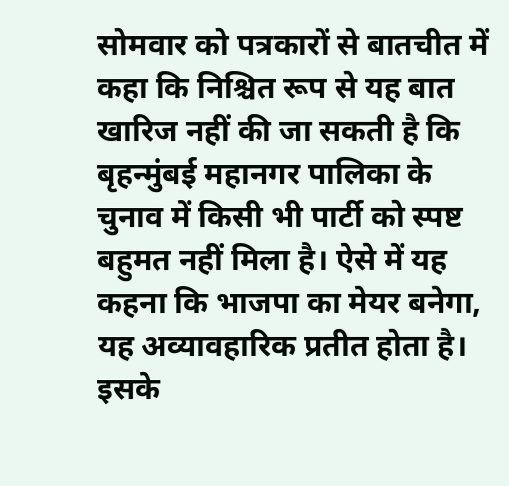सोमवार को पत्रकारों से बातचीत में कहा कि निश्चित रूप से यह बात खारिज नहीं की जा सकती है कि बृहन्मुंबई महानगर पालिका के चुनाव में किसी भी पार्टी को स्पष्ट बहुमत नहीं मिला है। ऐसे में यह कहना कि भाजपा का मेयर बनेगा, यह अव्यावहारिक प्रतीत होता है।
इसके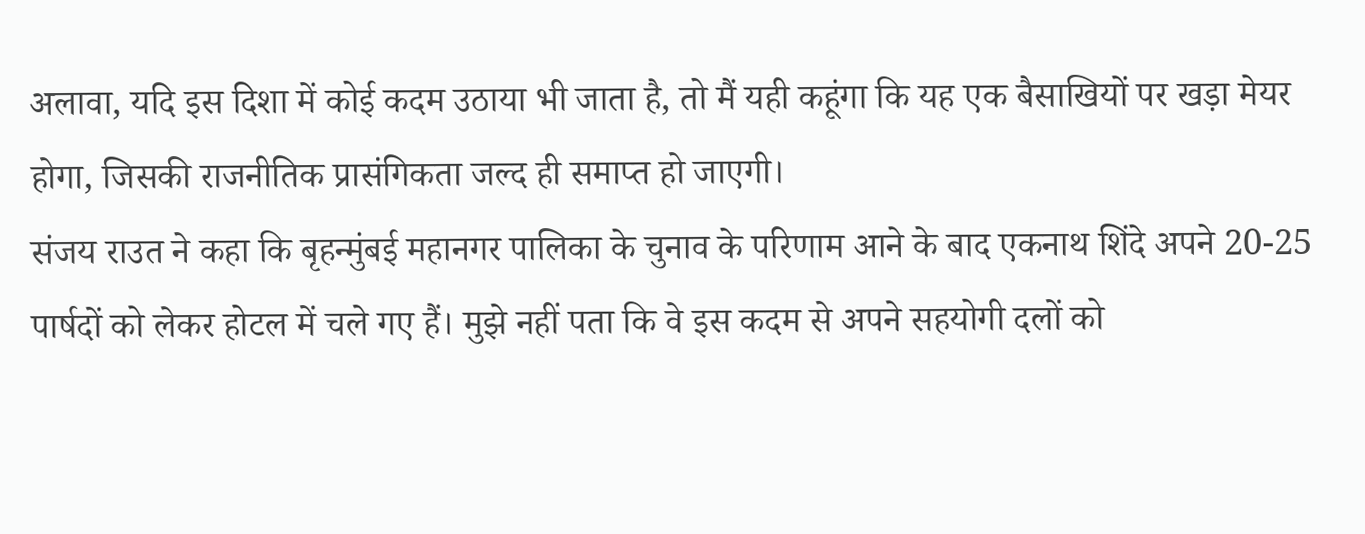अलावा, यदि इस दिशा में कोई कदम उठाया भी जाता है, तो मैं यही कहूंगा कि यह एक बैसाखियों पर खड़ा मेयर होगा, जिसकी राजनीतिक प्रासंगिकता जल्द ही समाप्त हो जाएगी।
संजय राउत ने कहा कि बृहन्मुंबई महानगर पालिका के चुनाव के परिणाम आने के बाद एकनाथ शिंदे अपने 20-25 पार्षदों को लेकर होटल में चले गए हैं। मुझे नहीं पता कि वे इस कदम से अपने सहयोगी दलों को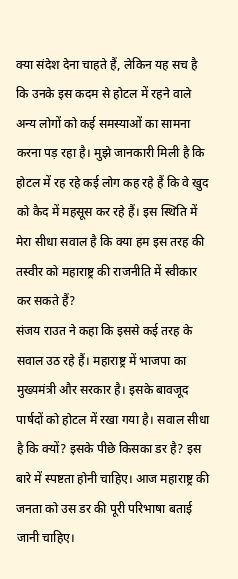क्या संदेश देना चाहते हैं, लेकिन यह सच है कि उनके इस कदम से होटल में रहने वाले अन्य लोगों को कई समस्याओं का सामना करना पड़ रहा है। मुझे जानकारी मिली है कि होटल में रह रहे कई लोग कह रहे हैं कि वे खुद को कैद में महसूस कर रहे हैं। इस स्थिति में मेरा सीधा सवाल है कि क्या हम इस तरह की तस्वीर को महाराष्ट्र की राजनीति में स्वीकार कर सकते हैं?
संजय राउत ने कहा कि इससे कई तरह के सवाल उठ रहे हैं। महाराष्ट्र में भाजपा का मुख्यमंत्री और सरकार है। इसके बावजूद पार्षदों को होटल में रखा गया है। सवाल सीधा है कि क्यों? इसके पीछे किसका डर है? इस बारे में स्पष्टता होनी चाहिए। आज महाराष्ट्र की जनता को उस डर की पूरी परिभाषा बताई जानी चाहिए।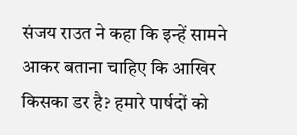संजय राउत ने कहा कि इन्हें सामने आकर बताना चाहिए कि आखिर किसका डर है? हमारे पार्षदों को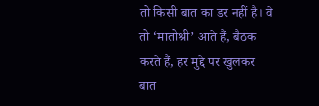तो किसी बात का डर नहीं है। वे तो ‘मातोश्री’ आते हैं, बैठक करते हैं, हर मुद्दे पर खुलकर बात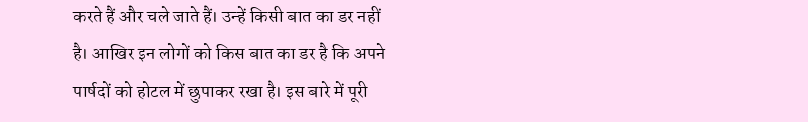करते हैं और चले जाते हैं। उन्हें किसी बात का डर नहीं है। आखिर इन लोगों को किस बात का डर है कि अपने पार्षदों को होटल में छुपाकर रखा है। इस बारे में पूरी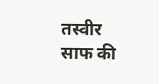तस्वीर साफ की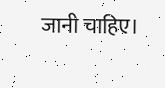जानी चाहिए।